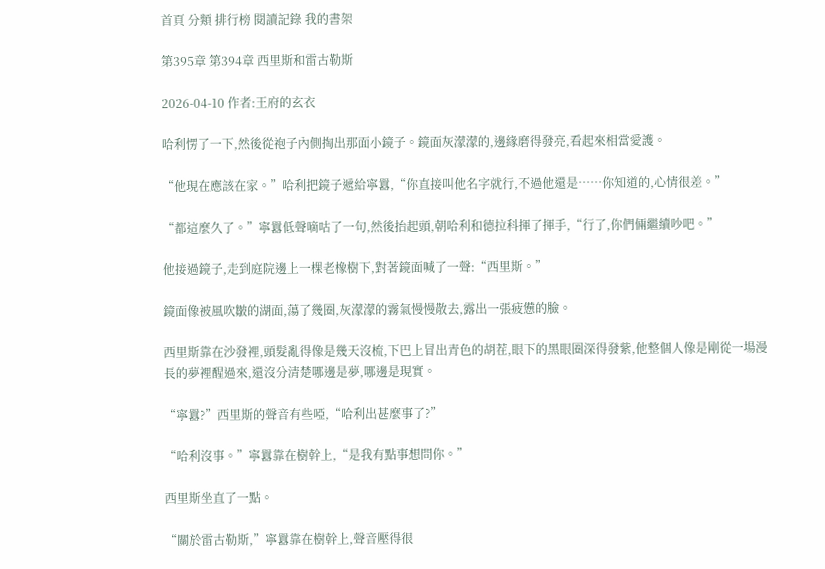首頁 分類 排行榜 閱讀記錄 我的書架

第395章 第394章 西里斯和雷古勒斯

2026-04-10 作者:王府的玄衣

哈利愣了一下,然後從袍子內側掏出那面小鏡子。鏡面灰濛濛的,邊緣磨得發亮,看起來相當愛護。

“他現在應該在家。”哈利把鏡子遞給寧囂,“你直接叫他名字就行,不過他還是……你知道的,心情很差。”

“都這麼久了。”寧囂低聲嘀咕了一句,然後抬起頭,朝哈利和德拉科揮了揮手,“行了,你們倆繼續吵吧。”

他接過鏡子,走到庭院邊上一棵老橡樹下,對著鏡面喊了一聲:“西里斯。”

鏡面像被風吹皺的湖面,蕩了幾圈,灰濛濛的霧氣慢慢散去,露出一張疲憊的臉。

西里斯靠在沙發裡,頭髮亂得像是幾天沒梳,下巴上冒出青色的胡茬,眼下的黑眼圈深得發紫,他整個人像是剛從一場漫長的夢裡醒過來,還沒分清楚哪邊是夢,哪邊是現實。

“寧囂?”西里斯的聲音有些啞,“哈利出甚麼事了?”

“哈利沒事。”寧囂靠在樹幹上,“是我有點事想問你。”

西里斯坐直了一點。

“關於雷古勒斯,”寧囂靠在樹幹上,聲音壓得很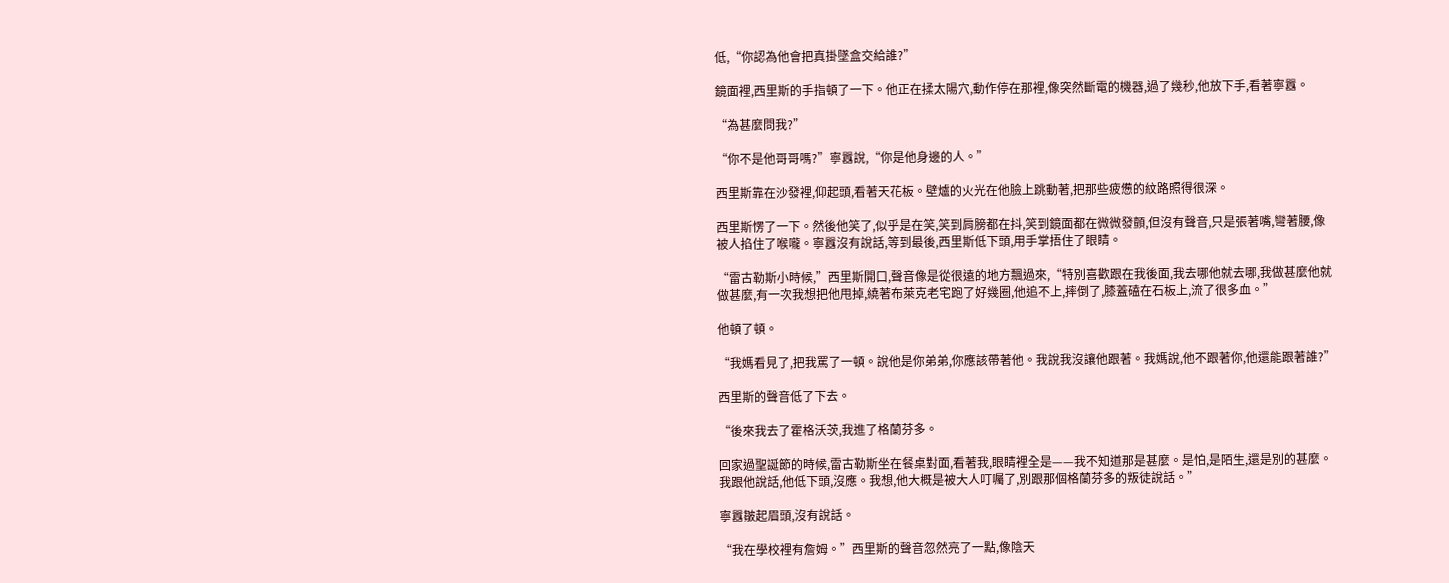低,“你認為他會把真掛墜盒交給誰?”

鏡面裡,西里斯的手指頓了一下。他正在揉太陽穴,動作停在那裡,像突然斷電的機器,過了幾秒,他放下手,看著寧囂。

“為甚麼問我?”

“你不是他哥哥嗎?”寧囂說,“你是他身邊的人。”

西里斯靠在沙發裡,仰起頭,看著天花板。壁爐的火光在他臉上跳動著,把那些疲憊的紋路照得很深。

西里斯愣了一下。然後他笑了,似乎是在笑,笑到肩膀都在抖,笑到鏡面都在微微發顫,但沒有聲音,只是張著嘴,彎著腰,像被人掐住了喉嚨。寧囂沒有說話,等到最後,西里斯低下頭,用手掌捂住了眼睛。

“雷古勒斯小時候,”西里斯開口,聲音像是從很遠的地方飄過來,“特別喜歡跟在我後面,我去哪他就去哪,我做甚麼他就做甚麼,有一次我想把他甩掉,繞著布萊克老宅跑了好幾圈,他追不上,摔倒了,膝蓋磕在石板上,流了很多血。”

他頓了頓。

“我媽看見了,把我罵了一頓。說他是你弟弟,你應該帶著他。我說我沒讓他跟著。我媽說,他不跟著你,他還能跟著誰?”

西里斯的聲音低了下去。

“後來我去了霍格沃茨,我進了格蘭芬多。

回家過聖誕節的時候,雷古勒斯坐在餐桌對面,看著我,眼睛裡全是——我不知道那是甚麼。是怕,是陌生,還是別的甚麼。我跟他說話,他低下頭,沒應。我想,他大概是被大人叮囑了,別跟那個格蘭芬多的叛徒說話。”

寧囂皺起眉頭,沒有說話。

“我在學校裡有詹姆。”西里斯的聲音忽然亮了一點,像陰天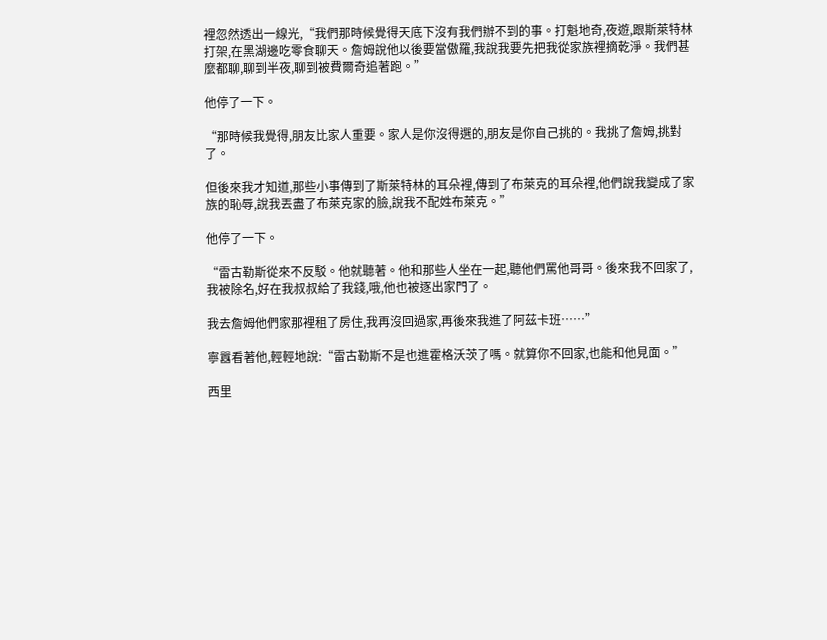裡忽然透出一線光,“我們那時候覺得天底下沒有我們辦不到的事。打魁地奇,夜遊,跟斯萊特林打架,在黑湖邊吃零食聊天。詹姆說他以後要當傲羅,我說我要先把我從家族裡摘乾淨。我們甚麼都聊,聊到半夜,聊到被費爾奇追著跑。”

他停了一下。

“那時候我覺得,朋友比家人重要。家人是你沒得選的,朋友是你自己挑的。我挑了詹姆,挑對了。

但後來我才知道,那些小事傳到了斯萊特林的耳朵裡,傳到了布萊克的耳朵裡,他們說我變成了家族的恥辱,說我丟盡了布萊克家的臉,說我不配姓布萊克。”

他停了一下。

“雷古勒斯從來不反駁。他就聽著。他和那些人坐在一起,聽他們罵他哥哥。後來我不回家了,我被除名,好在我叔叔給了我錢,哦,他也被逐出家門了。

我去詹姆他們家那裡租了房住,我再沒回過家,再後來我進了阿茲卡班……”

寧囂看著他,輕輕地說:“雷古勒斯不是也進霍格沃茨了嗎。就算你不回家,也能和他見面。”

西里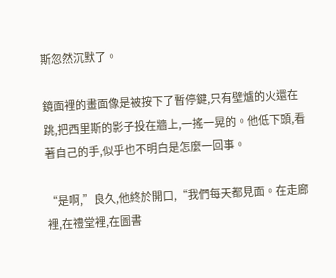斯忽然沉默了。

鏡面裡的畫面像是被按下了暫停鍵,只有壁爐的火還在跳,把西里斯的影子投在牆上,一搖一晃的。他低下頭,看著自己的手,似乎也不明白是怎麼一回事。

“是啊,”良久,他終於開口,“我們每天都見面。在走廊裡,在禮堂裡,在圖書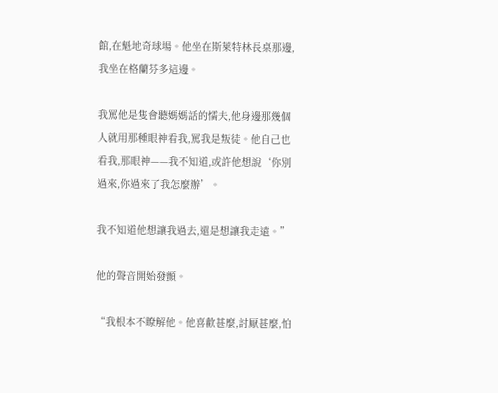館,在魁地奇球場。他坐在斯萊特林長桌那邊,我坐在格蘭芬多這邊。

我罵他是隻會聽媽媽話的懦夫,他身邊那幾個人就用那種眼神看我,罵我是叛徒。他自己也看我,那眼神——我不知道,或許他想說‘你別過來,你過來了我怎麼辦’。

我不知道他想讓我過去,還是想讓我走遠。”

他的聲音開始發顫。

“我根本不瞭解他。他喜歡甚麼,討厭甚麼,怕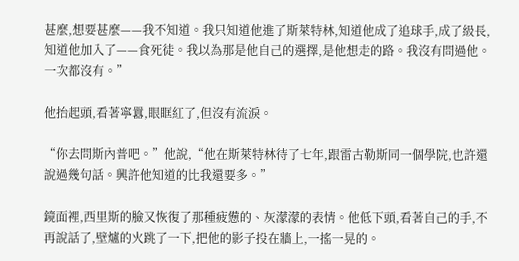甚麼,想要甚麼——我不知道。我只知道他進了斯萊特林,知道他成了追球手,成了級長,知道他加入了——食死徒。我以為那是他自己的選擇,是他想走的路。我沒有問過他。一次都沒有。”

他抬起頭,看著寧囂,眼眶紅了,但沒有流淚。

“你去問斯內普吧。”他說,“他在斯萊特林待了七年,跟雷古勒斯同一個學院,也許還說過幾句話。興許他知道的比我還要多。”

鏡面裡,西里斯的臉又恢復了那種疲憊的、灰濛濛的表情。他低下頭,看著自己的手,不再說話了,壁爐的火跳了一下,把他的影子投在牆上,一搖一晃的。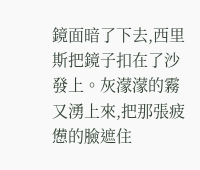鏡面暗了下去,西里斯把鏡子扣在了沙發上。灰濛濛的霧又湧上來,把那張疲憊的臉遮住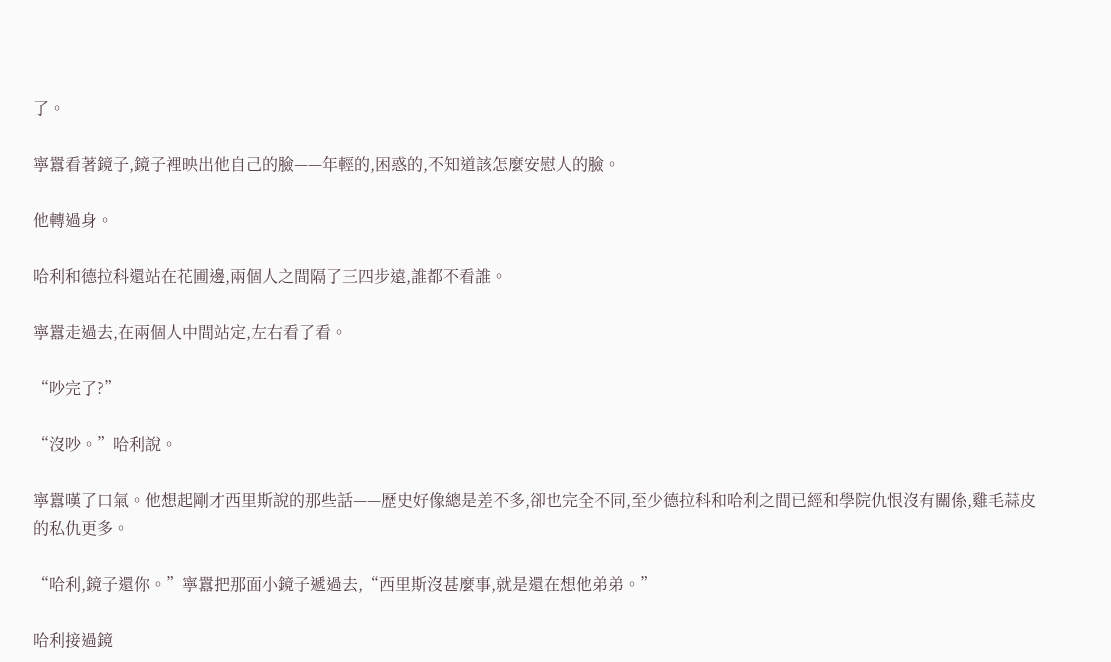了。

寧囂看著鏡子,鏡子裡映出他自己的臉——年輕的,困惑的,不知道該怎麼安慰人的臉。

他轉過身。

哈利和德拉科還站在花圃邊,兩個人之間隔了三四步遠,誰都不看誰。

寧囂走過去,在兩個人中間站定,左右看了看。

“吵完了?”

“沒吵。”哈利說。

寧囂嘆了口氣。他想起剛才西里斯說的那些話——歷史好像總是差不多,卻也完全不同,至少德拉科和哈利之間已經和學院仇恨沒有關係,雞毛蒜皮的私仇更多。

“哈利,鏡子還你。”寧囂把那面小鏡子遞過去,“西里斯沒甚麼事,就是還在想他弟弟。”

哈利接過鏡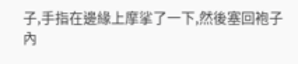子,手指在邊緣上摩挲了一下,然後塞回袍子內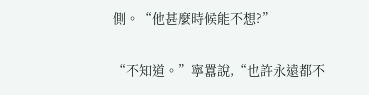側。“他甚麼時候能不想?”

“不知道。”寧囂說,“也許永遠都不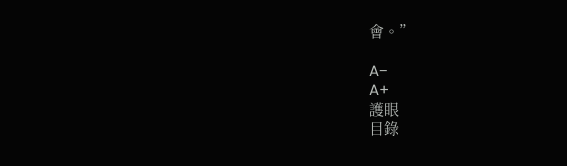會。”

A−
A+
護眼
目錄